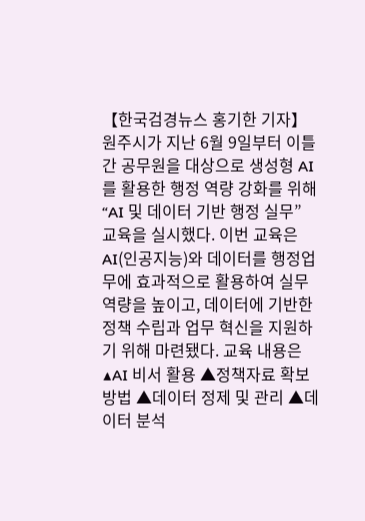【한국검경뉴스 홍기한 기자】 원주시가 지난 6월 9일부터 이틀간 공무원을 대상으로 생성형 AI를 활용한 행정 역량 강화를 위해“AI 및 데이터 기반 행정 실무” 교육을 실시했다. 이번 교육은 AI(인공지능)와 데이터를 행정업무에 효과적으로 활용하여 실무 역량을 높이고, 데이터에 기반한 정책 수립과 업무 혁신을 지원하기 위해 마련됐다. 교육 내용은 ▲AI 비서 활용 ▲정책자료 확보 방법 ▲데이터 정제 및 관리 ▲데이터 분석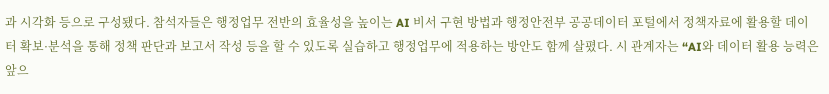과 시각화 등으로 구성됐다. 참석자들은 행정업무 전반의 효율성을 높이는 AI 비서 구현 방법과 행정안전부 공공데이터 포털에서 정책자료에 활용할 데이터 확보·분석을 통해 정책 판단과 보고서 작성 등을 할 수 있도록 실습하고 행정업무에 적용하는 방안도 함께 살폈다. 시 관계자는 “AI와 데이터 활용 능력은 앞으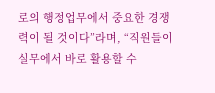로의 행정업무에서 중요한 경쟁력이 될 것이다”라며, “직원들이 실무에서 바로 활용할 수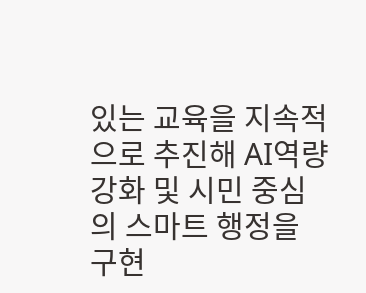있는 교육을 지속적으로 추진해 AI역량 강화 및 시민 중심의 스마트 행정을 구현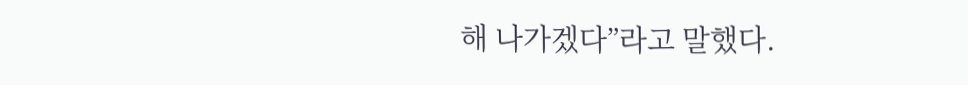해 나가겠다”라고 말했다.